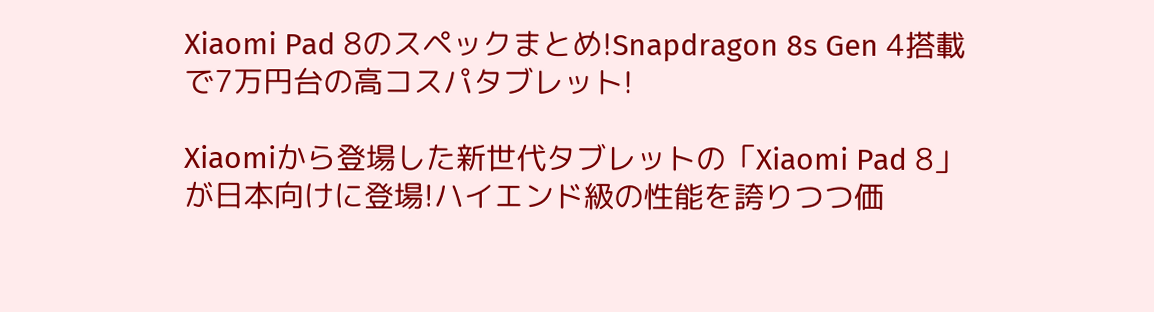Xiaomi Pad 8のスペックまとめ!Snapdragon 8s Gen 4搭載で7万円台の高コスパタブレット!

Xiaomiから登場した新世代タブレットの「Xiaomi Pad 8」が日本向けに登場!ハイエンド級の性能を誇りつつ価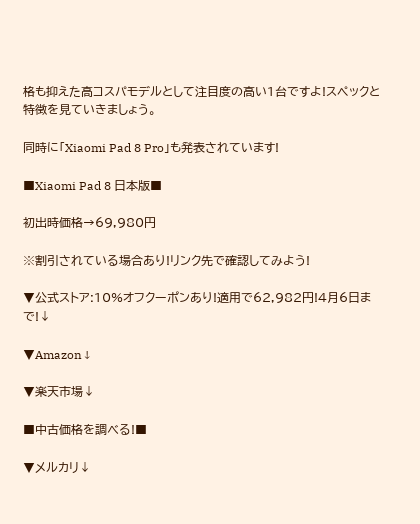格も抑えた高コスパモデルとして注目度の高い1台ですよ!スペックと特徴を見ていきましょう。

同時に「Xiaomi Pad 8 Pro」も発表されています!

■Xiaomi Pad 8 日本版■

初出時価格→69,980円

※割引されている場合あり!リンク先で確認してみよう!

▼公式ストア:10%オフクーポンあり!適用で62,982円!4月6日まで!↓

▼Amazon↓

▼楽天市場↓

■中古価格を調べる!■

▼メルカリ↓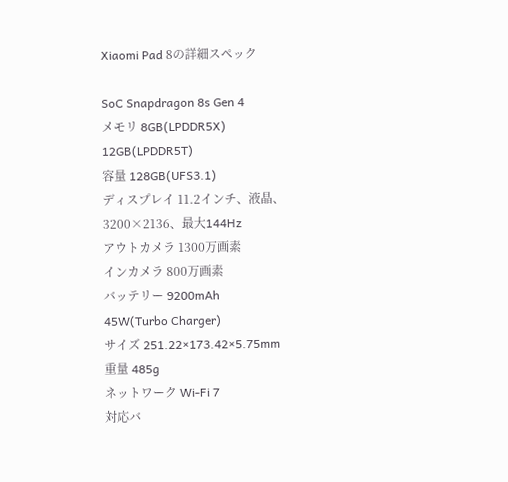Xiaomi Pad 8の詳細スペック

SoC Snapdragon 8s Gen 4
メモリ 8GB(LPDDR5X)
12GB(LPDDR5T)
容量 128GB(UFS3.1)
ディスプレイ 11.2インチ、液晶、3200×2136、最大144Hz
アウトカメラ 1300万画素
インカメラ 800万画素
バッテリー 9200mAh
45W(Turbo Charger)
サイズ 251.22×173.42×5.75mm
重量 485g
ネットワーク Wi-Fi 7
対応バ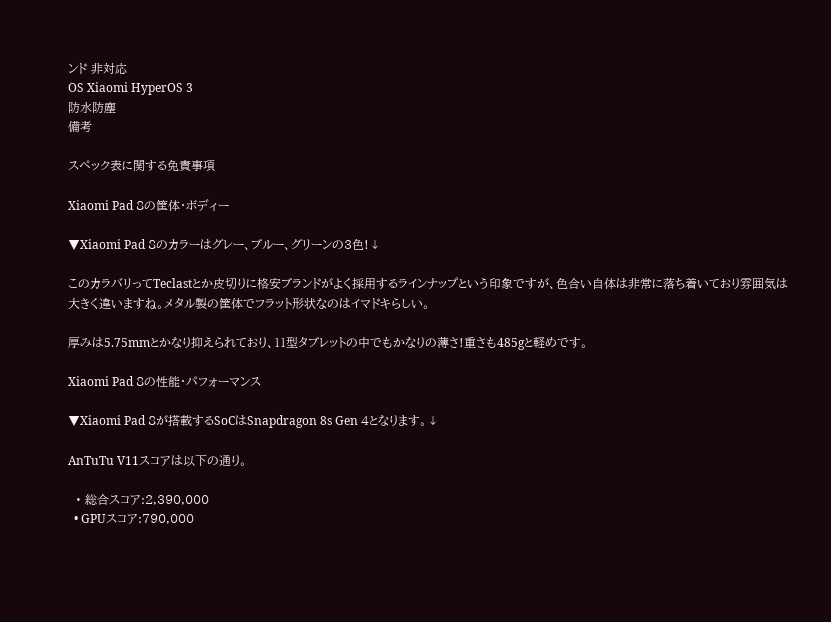ンド 非対応
OS Xiaomi HyperOS 3
防水防塵
備考

スペック表に関する免責事項

Xiaomi Pad 8の筐体・ボディー

▼Xiaomi Pad 8のカラーはグレー、ブルー、グリーンの3色!↓

このカラバリってTeclastとか皮切りに格安ブランドがよく採用するラインナップという印象ですが、色合い自体は非常に落ち着いており雰囲気は大きく違いますね。メタル製の筐体でフラット形状なのはイマドキらしい。

厚みは5.75mmとかなり抑えられており、11型タブレットの中でもかなりの薄さ!重さも485gと軽めです。

Xiaomi Pad 8の性能・パフォーマンス

▼Xiaomi Pad 8が搭載するSoCはSnapdragon 8s Gen 4となります。↓

AnTuTu V11スコアは以下の通り。

  • 総合スコア:2,390,000
  • GPUスコア:790,000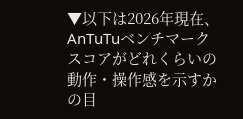▼以下は2026年現在、AnTuTuベンチマークスコアがどれくらいの動作・操作感を示すかの目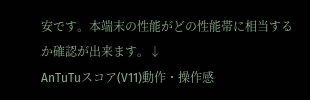安です。本端末の性能がどの性能帯に相当するか確認が出来ます。↓
AnTuTuスコア(V11)動作・操作感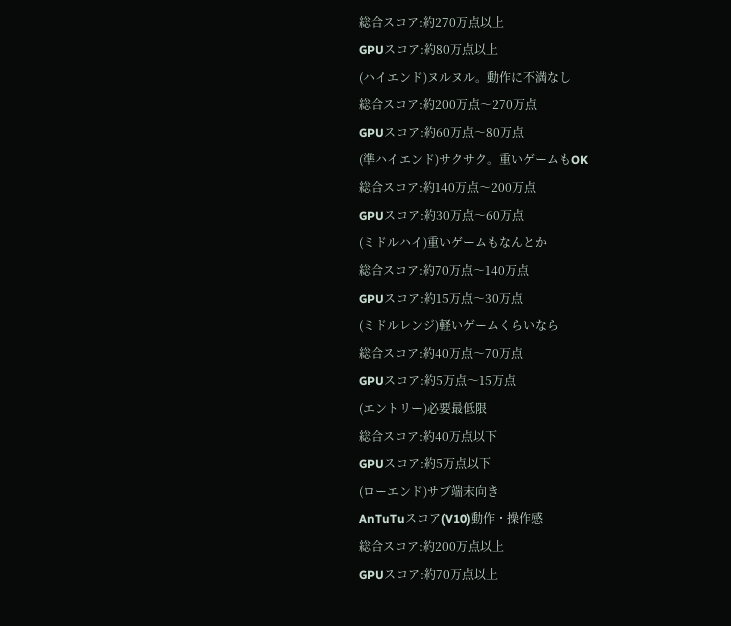総合スコア:約270万点以上
GPUスコア:約80万点以上
(ハイエンド)ヌルヌル。動作に不満なし
総合スコア:約200万点〜270万点
GPUスコア:約60万点〜80万点
(準ハイエンド)サクサク。重いゲームもOK
総合スコア:約140万点〜200万点
GPUスコア:約30万点〜60万点
(ミドルハイ)重いゲームもなんとか
総合スコア:約70万点〜140万点
GPUスコア:約15万点〜30万点
(ミドルレンジ)軽いゲームくらいなら
総合スコア:約40万点〜70万点
GPUスコア:約5万点〜15万点
(エントリー)必要最低限
総合スコア:約40万点以下
GPUスコア:約5万点以下
(ローエンド)サブ端末向き
AnTuTuスコア(V10)動作・操作感
総合スコア:約200万点以上
GPUスコア:約70万点以上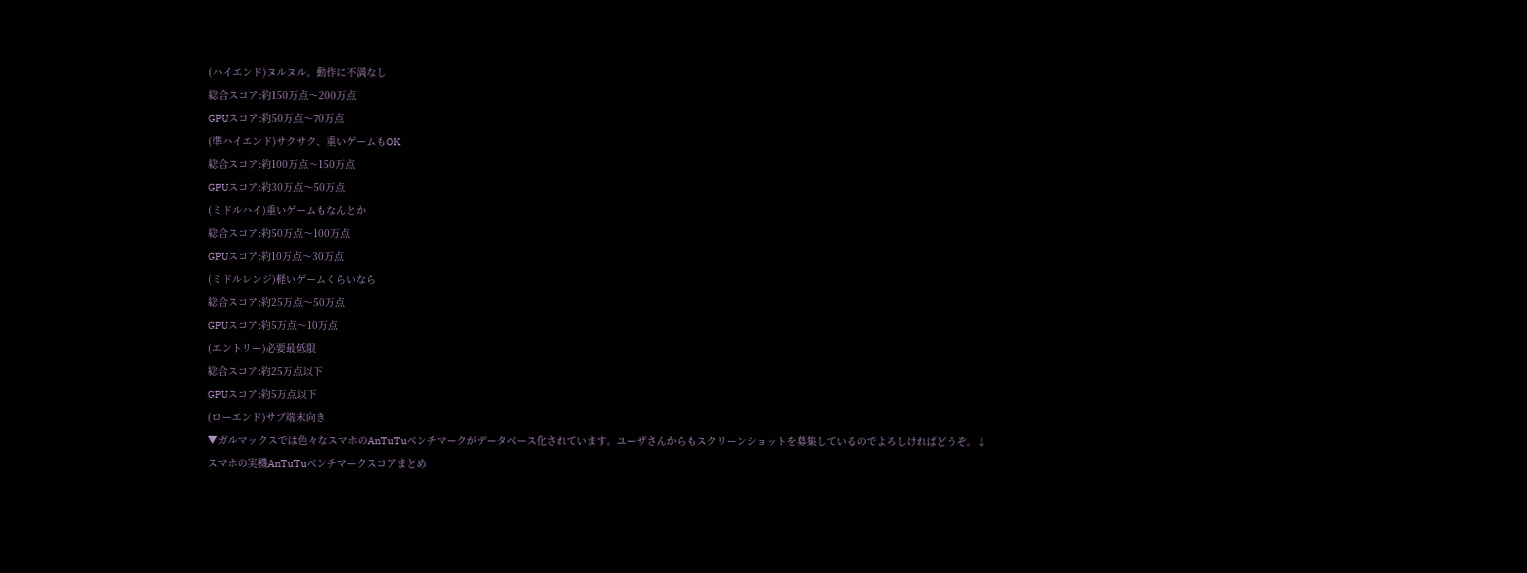(ハイエンド)ヌルヌル。動作に不満なし
総合スコア:約150万点〜200万点
GPUスコア:約50万点〜70万点
(準ハイエンド)サクサク、重いゲームもOK
総合スコア:約100万点〜150万点
GPUスコア:約30万点〜50万点
(ミドルハイ)重いゲームもなんとか
総合スコア:約50万点〜100万点
GPUスコア:約10万点〜30万点
(ミドルレンジ)軽いゲームくらいなら
総合スコア:約25万点〜50万点
GPUスコア:約5万点〜10万点
(エントリー)必要最低限
総合スコア:約25万点以下
GPUスコア:約5万点以下
(ローエンド)サブ端末向き
▼ガルマックスでは色々なスマホのAnTuTuベンチマークがデータベース化されています。ユーザさんからもスクリーンショットを募集しているのでよろしければどうぞ。↓
スマホの実機AnTuTuベンチマークスコアまとめ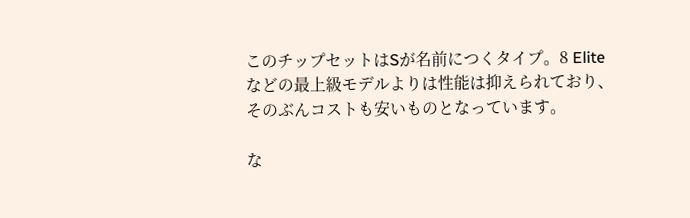このチップセットはSが名前につくタイプ。8 Eliteなどの最上級モデルよりは性能は抑えられており、そのぶんコストも安いものとなっています。

な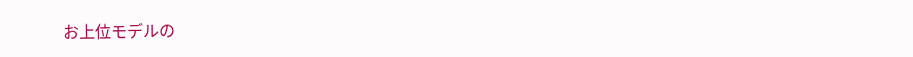お上位モデルの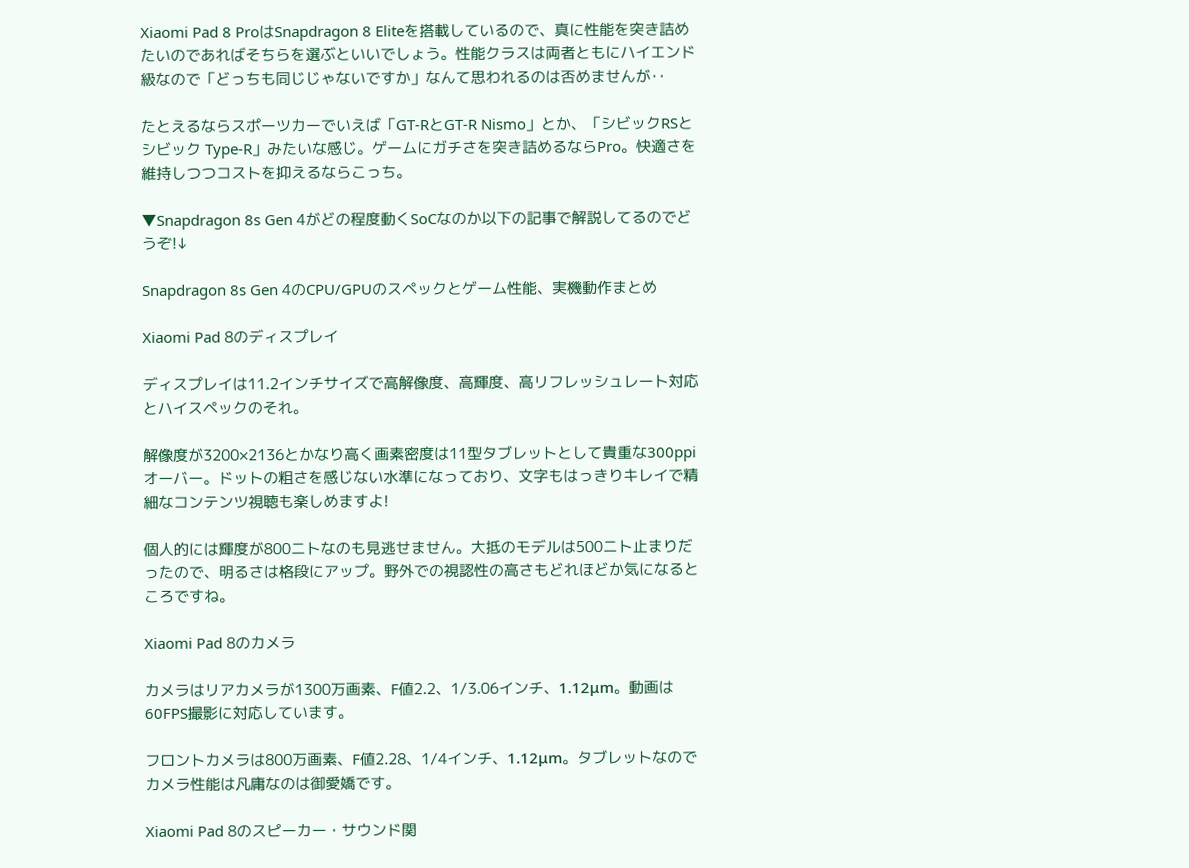Xiaomi Pad 8 ProはSnapdragon 8 Eliteを搭載しているので、真に性能を突き詰めたいのであればそちらを選ぶといいでしょう。性能クラスは両者ともにハイエンド級なので「どっちも同じじゃないですか」なんて思われるのは否めませんが‥

たとえるならスポーツカーでいえば「GT-RとGT-R Nismo」とか、「シビックRSとシビック Type-R」みたいな感じ。ゲームにガチさを突き詰めるならPro。快適さを維持しつつコストを抑えるならこっち。

▼Snapdragon 8s Gen 4がどの程度動くSoCなのか以下の記事で解説してるのでどうぞ!↓

Snapdragon 8s Gen 4のCPU/GPUのスペックとゲーム性能、実機動作まとめ

Xiaomi Pad 8のディスプレイ

ディスプレイは11.2インチサイズで高解像度、高輝度、高リフレッシュレート対応とハイスペックのそれ。

解像度が3200×2136とかなり高く画素密度は11型タブレットとして貴重な300ppiオーバー。ドットの粗さを感じない水準になっており、文字もはっきりキレイで精細なコンテンツ視聴も楽しめますよ!

個人的には輝度が800ニトなのも見逃せません。大抵のモデルは500ニト止まりだったので、明るさは格段にアップ。野外での視認性の高さもどれほどか気になるところですね。

Xiaomi Pad 8のカメラ

カメラはリアカメラが1300万画素、F値2.2、1/3.06インチ、1.12μm。動画は60FPS撮影に対応しています。

フロントカメラは800万画素、F値2.28、1/4インチ、1.12μm。タブレットなのでカメラ性能は凡庸なのは御愛嬌です。

Xiaomi Pad 8のスピーカー・サウンド関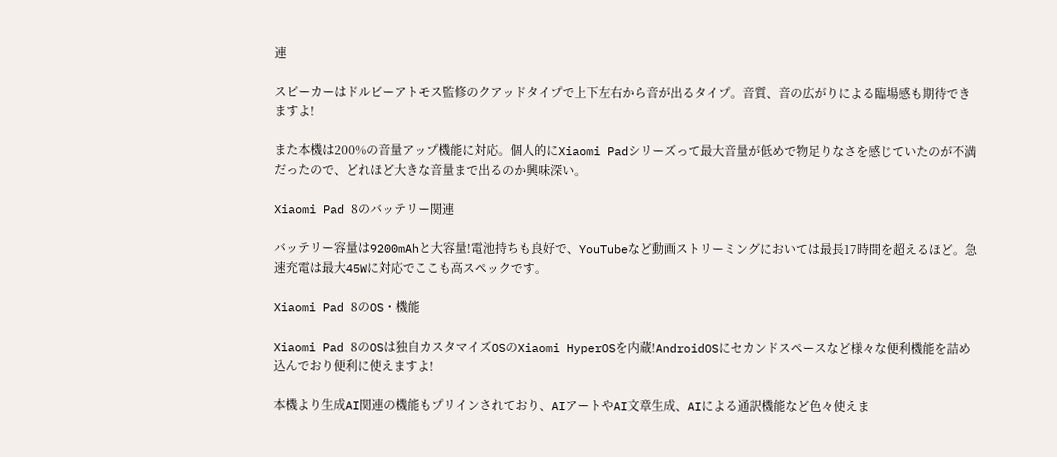連

スピーカーはドルビーアトモス監修のクアッドタイプで上下左右から音が出るタイプ。音質、音の広がりによる臨場感も期待できますよ!

また本機は200%の音量アップ機能に対応。個人的にXiaomi Padシリーズって最大音量が低めで物足りなさを感じていたのが不満だったので、どれほど大きな音量まで出るのか興味深い。

Xiaomi Pad 8のバッテリー関連

バッテリー容量は9200mAhと大容量!電池持ちも良好で、YouTubeなど動画ストリーミングにおいては最長17時間を超えるほど。急速充電は最大45Wに対応でここも高スペックです。

Xiaomi Pad 8のOS・機能

Xiaomi Pad 8のOSは独自カスタマイズOSのXiaomi HyperOSを内蔵!AndroidOSにセカンドスペースなど様々な便利機能を詰め込んでおり便利に使えますよ!

本機より生成AI関連の機能もプリインされており、AIアートやAI文章生成、AIによる通訳機能など色々使えま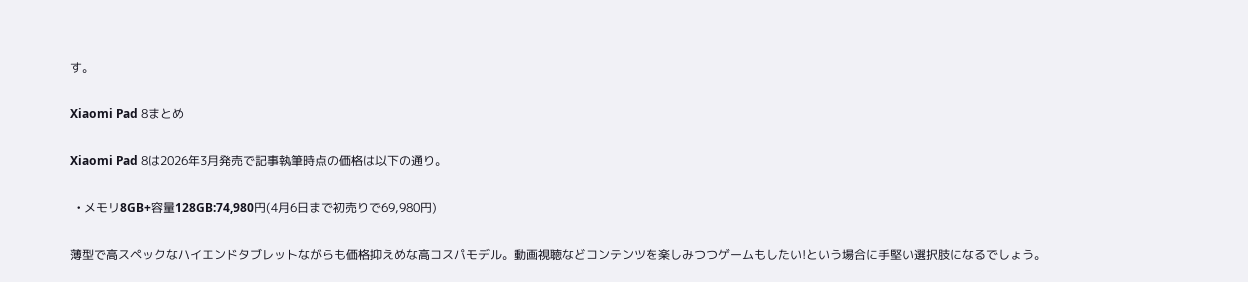す。

Xiaomi Pad 8まとめ

Xiaomi Pad 8は2026年3月発売で記事執筆時点の価格は以下の通り。

  • メモリ8GB+容量128GB:74,980円(4月6日まで初売りで69,980円)

薄型で高スペックなハイエンドタブレットながらも価格抑えめな高コスパモデル。動画視聴などコンテンツを楽しみつつゲームもしたい!という場合に手堅い選択肢になるでしょう。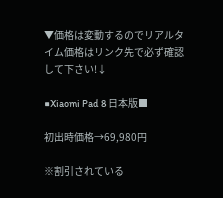▼価格は変動するのでリアルタイム価格はリンク先で必ず確認して下さい!↓

■Xiaomi Pad 8 日本版■

初出時価格→69,980円

※割引されている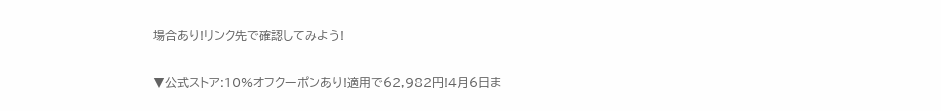場合あり!リンク先で確認してみよう!

▼公式ストア:10%オフクーポンあり!適用で62,982円!4月6日ま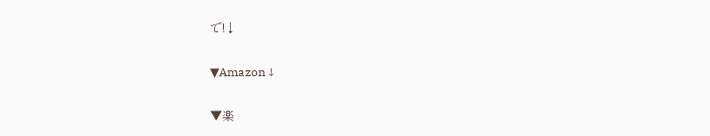で!↓

▼Amazon↓

▼楽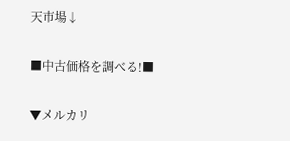天市場↓

■中古価格を調べる!■

▼メルカリ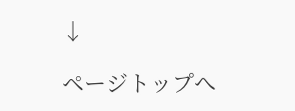↓

ページトップへ